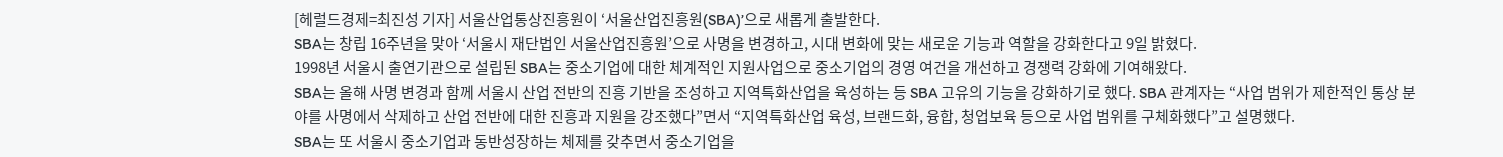[헤럴드경제=최진성 기자] 서울산업통상진흥원이 ‘서울산업진흥원(SBA)’으로 새롭게 출발한다.
SBA는 창립 16주년을 맞아 ‘서울시 재단법인 서울산업진흥원’으로 사명을 변경하고, 시대 변화에 맞는 새로운 기능과 역할을 강화한다고 9일 밝혔다.
1998년 서울시 출연기관으로 설립된 SBA는 중소기업에 대한 체계적인 지원사업으로 중소기업의 경영 여건을 개선하고 경쟁력 강화에 기여해왔다.
SBA는 올해 사명 변경과 함께 서울시 산업 전반의 진흥 기반을 조성하고 지역특화산업을 육성하는 등 SBA 고유의 기능을 강화하기로 했다. SBA 관계자는 “사업 범위가 제한적인 통상 분야를 사명에서 삭제하고 산업 전반에 대한 진흥과 지원을 강조했다”면서 “지역특화산업 육성, 브랜드화, 융합, 청업보육 등으로 사업 범위를 구체화했다”고 설명했다.
SBA는 또 서울시 중소기업과 동반성장하는 체제를 갖추면서 중소기업을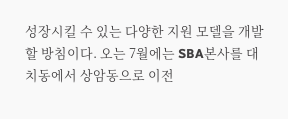성장시킬 수 있는 다양한 지원 모델을 개발할 방침이다. 오는 7월에는 SBA본사를 대치동에서 상암동으로 이전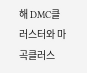해 DMC클러스터와 마곡클러스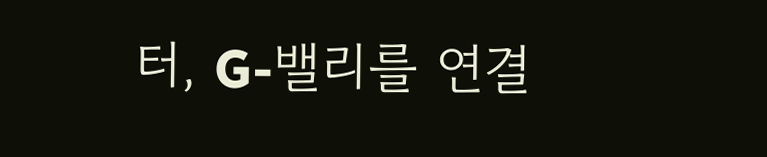터, G-밸리를 연결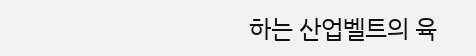하는 산업벨트의 육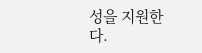성을 지원한다.